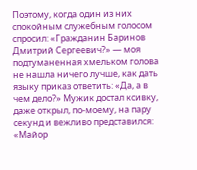Поэтому, когда один из них спокойным служебным голосом спросил: «Гражданин Баринов Дмитрий Сергеевич?» — моя подтуманенная хмельком голова не нашла ничего лучше, как дать языку приказ ответить: «Да, а в чем дело?» Мужик достал ксивку, даже открыл, по-моему, на пару секунд и вежливо представился: «Майор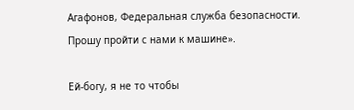Агафонов, Федеральная служба безопасности. Прошу пройти с нами к машине».

Ей-богу, я не то чтобы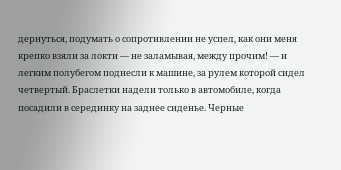дернуться, подумать о сопротивлении не успел, как они меня крепко взяли за локти — не заламывая, между прочим! — и легким полубегом поднесли к машине, за рулем которой сидел четвертый. Браслетки надели только в автомобиле, когда посадили в серединку на заднее сиденье. Черные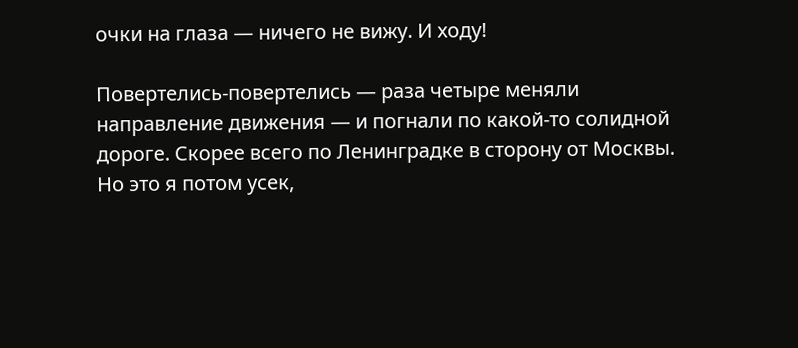очки на глаза — ничего не вижу. И ходу!

Повертелись-повертелись — раза четыре меняли направление движения — и погнали по какой-то солидной дороге. Скорее всего по Ленинградке в сторону от Москвы. Но это я потом усек,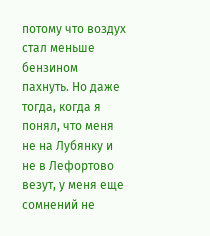потому что воздух стал меньше бензином пахнуть. Но даже тогда, когда я понял, что меня не на Лубянку и не в Лефортово везут, у меня еще сомнений не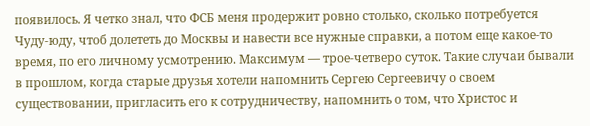появилось. Я четко знал, что ФСБ меня продержит ровно столько, сколько потребуется Чуду-юду, чтоб долететь до Москвы и навести все нужные справки, а потом еще какое-то время, по его личному усмотрению. Максимум — трое-четверо суток. Такие случаи бывали в прошлом, когда старые друзья хотели напомнить Сергею Сергеевичу о своем существовании, пригласить его к сотрудничеству, напомнить о том, что Христос и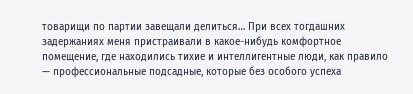товарищи по партии завещали делиться… При всех тогдашних задержаниях меня пристраивали в какое-нибудь комфортное помещение, где находились тихие и интеллигентные люди, как правило — профессиональные подсадные, которые без особого успеха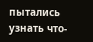пытались узнать что-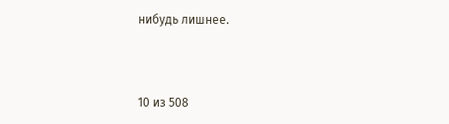нибудь лишнее.



10 из 508